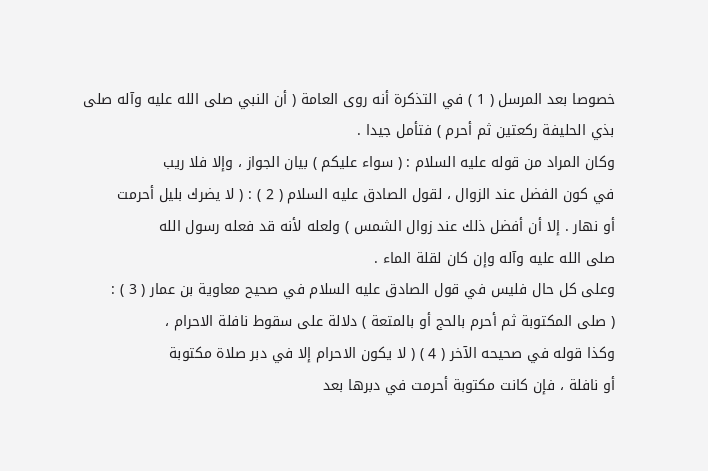خصوصا بعد المرسل ( 1 ) في التذكرة أنه روى العامة ( أن النبي صلى الله عليه وآله صلى
بذي الحليفة ركعتين ثم أحرم ) فتأمل جيدا .
وكان المراد من قوله عليه السلام : ( سواء عليكم ) بيان الجواز ، وإلا فلا ريب
في كون الفضل عند الزوال ، لقول الصادق عليه السلام ( 2 ) : ( لا يضرك بليل أحرمت
أو نهار . إلا أن أفضل ذلك عند زوال الشمس ) ولعله لأنه قد فعله رسول الله
صلى الله عليه وآله وإن كان لقلة الماء .
وعلى كل حال فليس في قول الصادق عليه السلام في صحيح معاوية بن عمار ( 3 ) :
( صلى المكتوبة ثم أحرم بالحج أو بالمتعة ) دلالة على سقوط نافلة الاحرام ،
وكذا قوله في صحيحه الآخر ( 4 ) ( لا يكون الاحرام إلا في دبر صلاة مكتوبة
أو نافلة ، فإن كانت مكتوبة أحرمت في دبرها بعد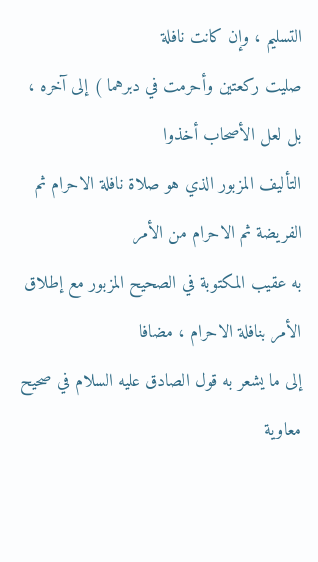التسليم ، وإن كانت نافلة
صليت ركعتين وأحرمت في دبرهما ) إلى آخره ، بل لعل الأصحاب أخذوا
التأليف المزبور الذي هو صلاة نافلة الاحرام ثم الفريضة ثم الاحرام من الأمر
به عقيب المكتوبة في الصحيح المزبور مع إطلاق الأمر بنافلة الاحرام ، مضافا
إلى ما يشعر به قول الصادق عليه السلام في صحيح معاوية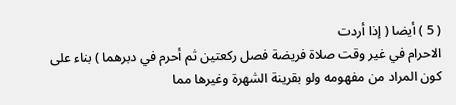( 5 ) أيضا ( إذا أردت
الاحرام في غير وقت صلاة فريضة فصل ركعتين ثم أحرم في دبرهما ) بناء على
كون المراد من مفهومه ولو بقرينة الشهرة وغيرها مما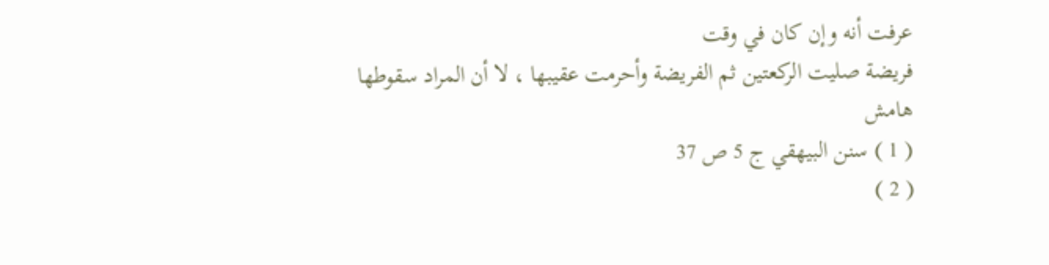عرفت أنه وإن كان في وقت
فريضة صليت الركعتين ثم الفريضة وأحرمت عقيبها ، لا أن المراد سقوطها
هامش
( 1 ) سنن البيهقي ج 5 ص 37
( 2 )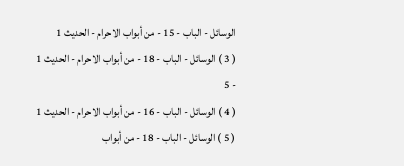الوسائل - الباب - 15 - من أبواب الاحرام - الحديث 1
( 3 ) الوسائل - الباب - 18 - من أبواب الاحرام - الحديث 1 - 5
( 4 ) الوسائل - الباب - 16 - من أبواب الاحرام - الحديث 1
( 5 ) الوسائل - الباب - 18 - من أبواب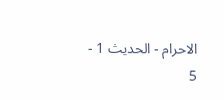الاحرام - الحديث 1 - 5